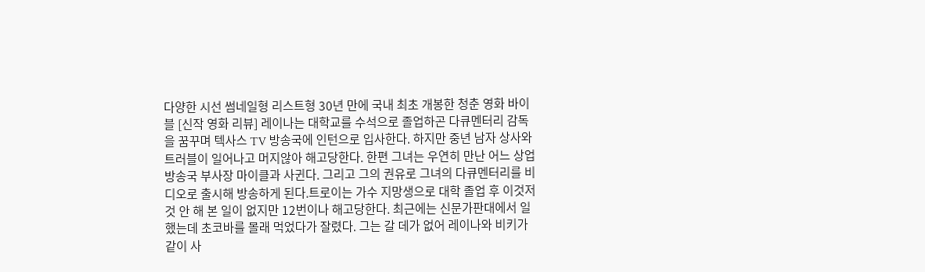다양한 시선 썸네일형 리스트형 30년 만에 국내 최초 개봉한 청춘 영화 바이블 [신작 영화 리뷰] 레이나는 대학교를 수석으로 졸업하곤 다큐멘터리 감독을 꿈꾸며 텍사스 TV 방송국에 인턴으로 입사한다. 하지만 중년 남자 상사와 트러블이 일어나고 머지않아 해고당한다. 한편 그녀는 우연히 만난 어느 상업 방송국 부사장 마이클과 사귄다. 그리고 그의 권유로 그녀의 다큐멘터리를 비디오로 출시해 방송하게 된다.트로이는 가수 지망생으로 대학 졸업 후 이것저것 안 해 본 일이 없지만 12번이나 해고당한다. 최근에는 신문가판대에서 일했는데 초코바를 몰래 먹었다가 잘렸다. 그는 갈 데가 없어 레이나와 비키가 같이 사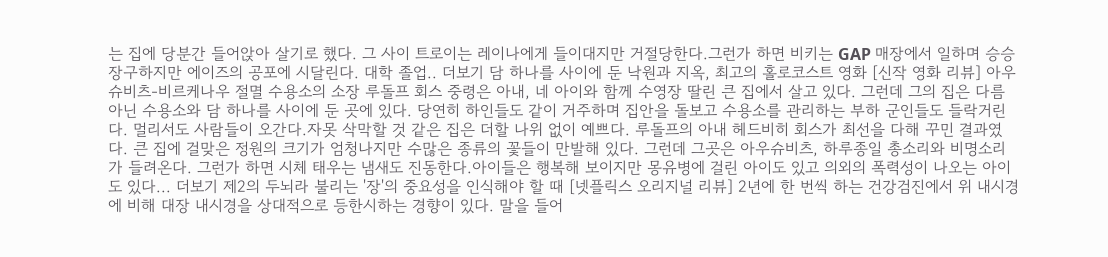는 집에 당분간 들어앉아 살기로 했다. 그 사이 트로이는 레이나에게 들이대지만 거절당한다.그런가 하면 비키는 GAP 매장에서 일하며 승승장구하지만 에이즈의 공포에 시달린다. 대학 졸업.. 더보기 담 하나를 사이에 둔 낙원과 지옥, 최고의 홀로코스트 영화 [신작 영화 리뷰] 아우슈비츠-비르케나우 절멸 수용소의 소장 루돌프 회스 중령은 아내, 네 아이와 함께 수영장 딸린 큰 집에서 살고 있다. 그런데 그의 집은 다름 아닌 수용소와 담 하나를 사이에 둔 곳에 있다. 당연히 하인들도 같이 거주하며 집안을 돌보고 수용소를 관리하는 부하 군인들도 들락거린다. 멀리서도 사람들이 오간다.자못 삭막할 것 같은 집은 더할 나위 없이 예쁘다. 루돌프의 아내 헤드비히 회스가 최선을 다해 꾸민 결과였다. 큰 집에 걸맞은 정원의 크기가 엄청나지만 수많은 종류의 꽃들이 만발해 있다. 그런데 그곳은 아우슈비츠, 하루종일 총소리와 비명소리가 들려온다. 그런가 하면 시체 태우는 냄새도 진동한다.아이들은 행복해 보이지만 몽유병에 걸린 아이도 있고 의외의 폭력성이 나오는 아이도 있다... 더보기 제2의 두뇌라 불리는 '장'의 중요성을 인식해야 할 때 [넷플릭스 오리지널 리뷰] 2년에 한 번씩 하는 건강검진에서 위 내시경에 비해 대장 내시경을 상대적으로 등한시하는 경향이 있다. 말을 들어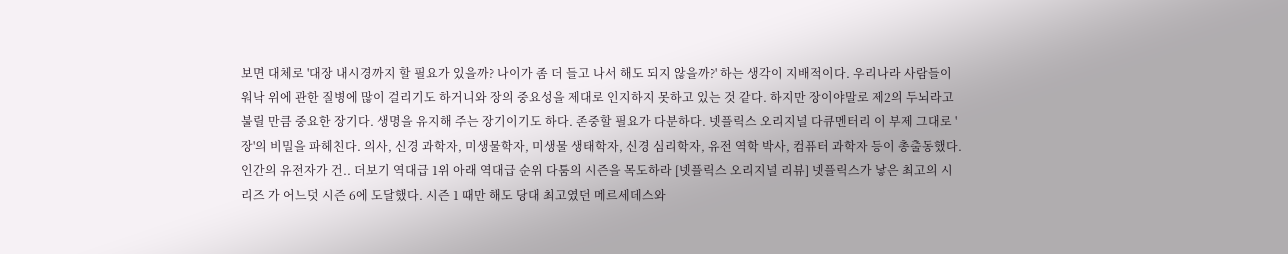보면 대체로 '대장 내시경까지 할 필요가 있을까? 나이가 좀 더 들고 나서 해도 되지 않을까?' 하는 생각이 지배적이다. 우리나라 사람들이 워낙 위에 관한 질병에 많이 걸리기도 하거니와 장의 중요성을 제대로 인지하지 못하고 있는 것 같다. 하지만 장이야말로 제2의 두뇌라고 불릴 만큼 중요한 장기다. 생명을 유지해 주는 장기이기도 하다. 존중할 필요가 다분하다. 넷플릭스 오리지널 다큐멘터리 이 부제 그대로 '장'의 비밀을 파헤친다. 의사, 신경 과학자, 미생물학자, 미생물 생태학자, 신경 심리학자, 유전 역학 박사, 컴퓨터 과학자 등이 총출동했다. 인간의 유전자가 건.. 더보기 역대급 1위 아래 역대급 순위 다툼의 시즌을 목도하라 [넷플릭스 오리지널 리뷰] 넷플릭스가 낳은 최고의 시리즈 가 어느덧 시즌 6에 도달했다. 시즌 1 때만 해도 당대 최고였던 메르세데스와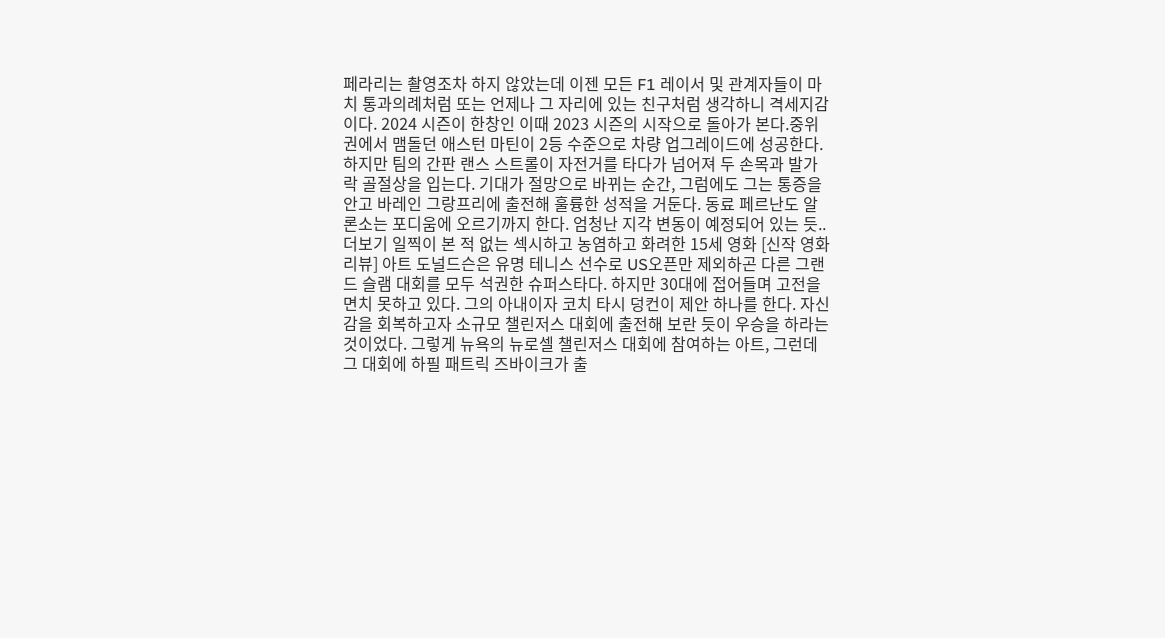페라리는 촬영조차 하지 않았는데 이젠 모든 F1 레이서 및 관계자들이 마치 통과의례처럼 또는 언제나 그 자리에 있는 친구처럼 생각하니 격세지감이다. 2024 시즌이 한창인 이때 2023 시즌의 시작으로 돌아가 본다.중위권에서 맴돌던 애스턴 마틴이 2등 수준으로 차량 업그레이드에 성공한다. 하지만 팀의 간판 랜스 스트롤이 자전거를 타다가 넘어져 두 손목과 발가락 골절상을 입는다. 기대가 절망으로 바뀌는 순간, 그럼에도 그는 통증을 안고 바레인 그랑프리에 출전해 훌륭한 성적을 거둔다. 동료 페르난도 알론소는 포디움에 오르기까지 한다. 엄청난 지각 변동이 예정되어 있는 듯.. 더보기 일찍이 본 적 없는 섹시하고 농염하고 화려한 15세 영화 [신작 영화 리뷰] 아트 도널드슨은 유명 테니스 선수로 US오픈만 제외하곤 다른 그랜드 슬램 대회를 모두 석권한 슈퍼스타다. 하지만 30대에 접어들며 고전을 면치 못하고 있다. 그의 아내이자 코치 타시 덩컨이 제안 하나를 한다. 자신감을 회복하고자 소규모 챌린저스 대회에 출전해 보란 듯이 우승을 하라는 것이었다. 그렇게 뉴욕의 뉴로셀 챌린저스 대회에 참여하는 아트, 그런데 그 대회에 하필 패트릭 즈바이크가 출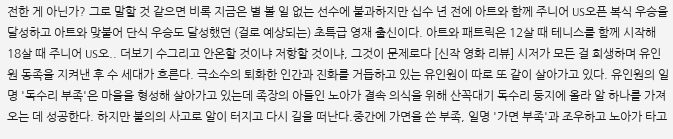전한 게 아닌가? 그로 말할 것 같으면 비록 지금은 별 볼 일 없는 선수에 불과하지만 십수 년 전에 아트와 함께 주니어 US오픈 복식 우승을 달성하고 아트와 맞붙어 단식 우승도 달성했던 (걸로 예상되는) 초특급 영재 출신이다. 아트와 패트릭은 12살 때 테니스를 함께 시작해 18살 때 주니어 US오.. 더보기 수그리고 안온할 것이냐 저항할 것이냐, 그것이 문제로다 [신작 영화 리뷰] 시저가 모든 걸 희생하며 유인원 동족을 지켜낸 후 수 세대가 흐른다. 극소수의 퇴화한 인간과 진화를 거듭하고 있는 유인원이 따로 또 같이 살아가고 있다. 유인원의 일명 '독수리 부족'은 마을을 형성해 살아가고 있는데 족장의 아들인 노아가 결속 의식을 위해 산꼭대기 독수리 둥지에 올라 알 하나를 가져오는 데 성공한다. 하지만 불의의 사고로 알이 터지고 다시 길을 떠난다.중간에 가면을 쓴 부족, 일명 '가면 부족'과 조우하고 노아가 타고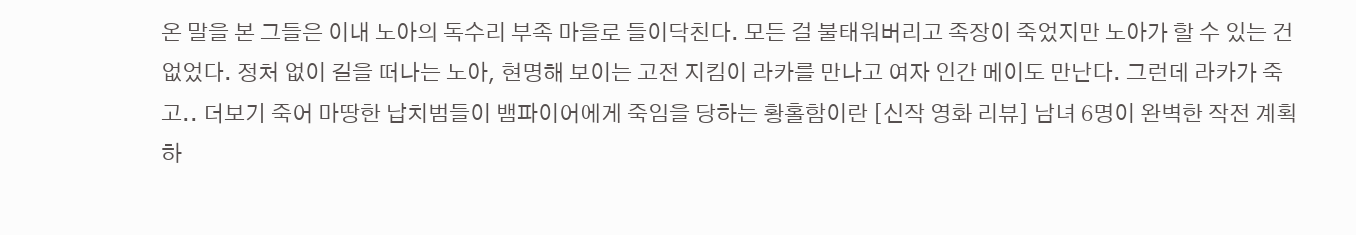온 말을 본 그들은 이내 노아의 독수리 부족 마을로 들이닥친다. 모든 걸 불태워버리고 족장이 죽었지만 노아가 할 수 있는 건 없었다. 정처 없이 길을 떠나는 노아, 현명해 보이는 고전 지킴이 라카를 만나고 여자 인간 메이도 만난다. 그런데 라카가 죽고.. 더보기 죽어 마땅한 납치범들이 뱀파이어에게 죽임을 당하는 황홀함이란 [신작 영화 리뷰] 남녀 6명이 완벽한 작전 계획 하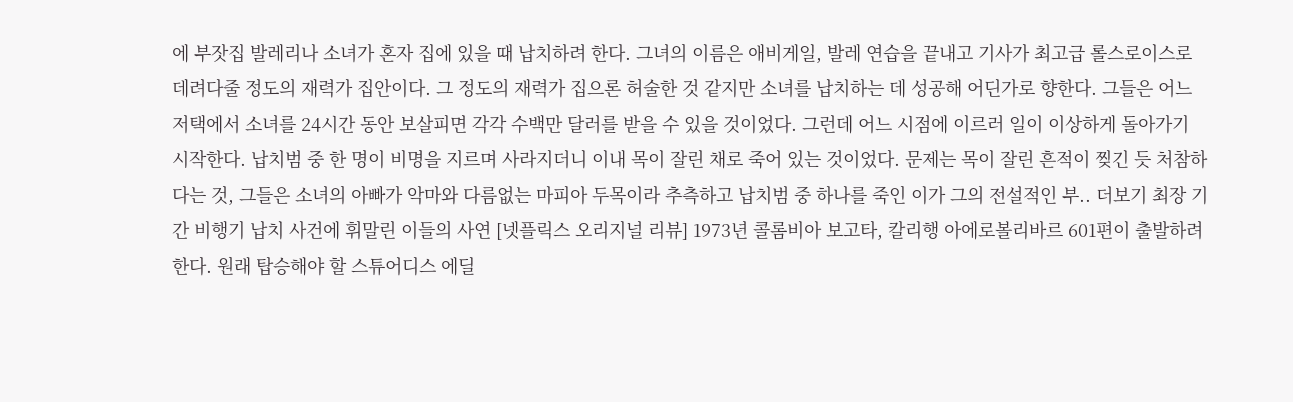에 부잣집 발레리나 소녀가 혼자 집에 있을 때 납치하려 한다. 그녀의 이름은 애비게일, 발레 연습을 끝내고 기사가 최고급 롤스로이스로 데려다줄 정도의 재력가 집안이다. 그 정도의 재력가 집으론 허술한 것 같지만 소녀를 납치하는 데 성공해 어딘가로 향한다. 그들은 어느 저택에서 소녀를 24시간 동안 보살피면 각각 수백만 달러를 받을 수 있을 것이었다. 그런데 어느 시점에 이르러 일이 이상하게 돌아가기 시작한다. 납치범 중 한 명이 비명을 지르며 사라지더니 이내 목이 잘린 채로 죽어 있는 것이었다. 문제는 목이 잘린 흔적이 찢긴 듯 처참하다는 것, 그들은 소녀의 아빠가 악마와 다름없는 마피아 두목이라 추측하고 납치범 중 하나를 죽인 이가 그의 전설적인 부.. 더보기 최장 기간 비행기 납치 사건에 휘말린 이들의 사연 [넷플릭스 오리지널 리뷰] 1973년 콜롬비아 보고타, 칼리행 아에로볼리바르 601편이 출발하려 한다. 원래 탑승해야 할 스튜어디스 에딜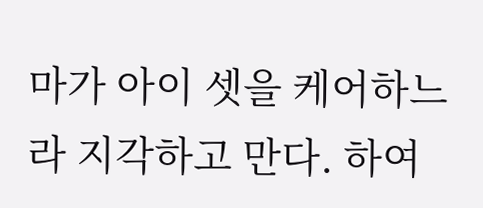마가 아이 셋을 케어하느라 지각하고 만다. 하여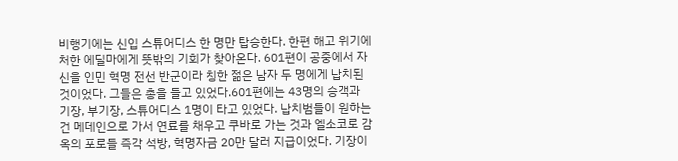비행기에는 신입 스튜어디스 한 명만 탑승한다. 한편 해고 위기에 처한 에딜마에게 뜻밖의 기회가 찾아온다. 601편이 공중에서 자신을 인민 혁명 전선 반군이라 칭한 젊은 남자 두 명에게 납치된 것이었다. 그들은 총을 들고 있었다.601편에는 43명의 승객과 기장, 부기장, 스튜어디스 1명이 타고 있었다. 납치범들이 원하는 건 메데인으로 가서 연료를 채우고 쿠바로 가는 것과 엘소코로 감옥의 포로들 즉각 석방, 혁명자금 20만 달러 지급이었다. 기장이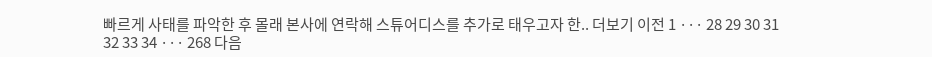빠르게 사태를 파악한 후 몰래 본사에 연락해 스튜어디스를 추가로 태우고자 한.. 더보기 이전 1 ··· 28 29 30 31 32 33 34 ··· 268 다음